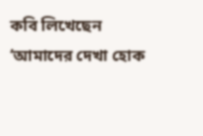কবি লিখেছেন ‘আমাদের দেখা হোক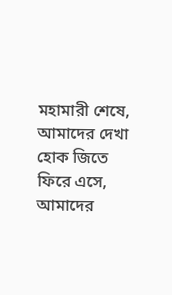মহামারী শেষে, আমাদের দেখা হোক জিতে ফিরে এসে, আমাদের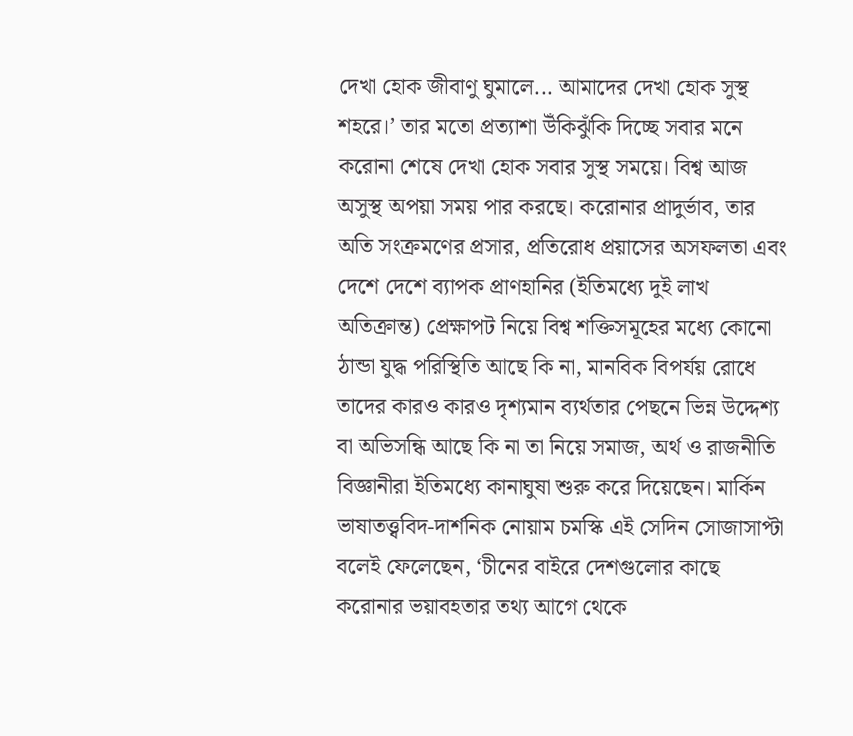দেখা হোক জীবাণু ঘুমালে... আমাদের দেখা হোক সুস্থ শহরে।’ তার মতো প্রত্যাশা উঁকিঝুঁকি দিচ্ছে সবার মনে করোনা শেষে দেখা হোক সবার সুস্থ সময়ে। বিশ্ব আজ অসুস্থ অপয়া সময় পার করছে। করোনার প্রাদুর্ভাব, তার অতি সংক্রমণের প্রসার, প্রতিরোধ প্রয়াসের অসফলতা এবং দেশে দেশে ব্যাপক প্রাণহানির (ইতিমধ্যে দুই লাখ অতিক্রান্ত) প্রেক্ষাপট নিয়ে বিশ্ব শক্তিসমূহের মধ্যে কোনো ঠান্ডা যুদ্ধ পরিস্থিতি আছে কি না, মানবিক বিপর্যয় রোধে তাদের কারও কারও দৃশ্যমান ব্যর্থতার পেছনে ভিন্ন উদ্দেশ্য বা অভিসন্ধি আছে কি না তা নিয়ে সমাজ, অর্থ ও রাজনীতি বিজ্ঞানীরা ইতিমধ্যে কানাঘুষা শুরু করে দিয়েছেন। মার্কিন ভাষাতত্ত্ববিদ-দার্শনিক নোয়াম চমস্কি এই সেদিন সোজাসাপ্টা বলেই ফেলেছেন, ‘চীনের বাইরে দেশগুলোর কাছে করোনার ভয়াবহতার তথ্য আগে থেকে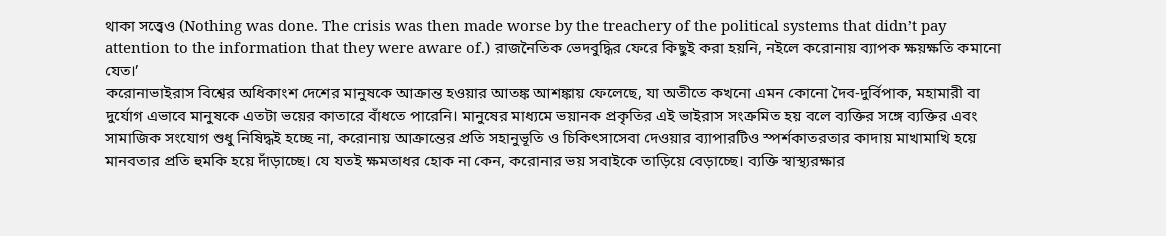থাকা সত্ত্বেও (Nothing was done. The crisis was then made worse by the treachery of the political systems that didn’t pay attention to the information that they were aware of.) রাজনৈতিক ভেদবুদ্ধির ফেরে কিছুই করা হয়নি, নইলে করোনায় ব্যাপক ক্ষয়ক্ষতি কমানো যেত।’
করোনাভাইরাস বিশ্বের অধিকাংশ দেশের মানুষকে আক্রান্ত হওয়ার আতঙ্ক আশঙ্কায় ফেলেছে, যা অতীতে কখনো এমন কোনো দৈব-দুর্বিপাক, মহামারী বা দুর্যোগ এভাবে মানুষকে এতটা ভয়ের কাতারে বাঁধতে পারেনি। মানুষের মাধ্যমে ভয়ানক প্রকৃতির এই ভাইরাস সংক্রমিত হয় বলে ব্যক্তির সঙ্গে ব্যক্তির এবং সামাজিক সংযোগ শুধু নিষিদ্ধই হচ্ছে না, করোনায় আক্রান্তের প্রতি সহানুভূতি ও চিকিৎসাসেবা দেওয়ার ব্যাপারটিও স্পর্শকাতরতার কাদায় মাখামাখি হয়ে মানবতার প্রতি হুমকি হয়ে দাঁড়াচ্ছে। যে যতই ক্ষমতাধর হোক না কেন, করোনার ভয় সবাইকে তাড়িয়ে বেড়াচ্ছে। ব্যক্তি স্বাস্থ্যরক্ষার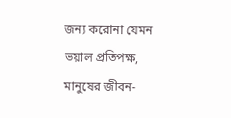জন্য করোনা যেমন ভয়াল প্রতিপক্ষ, মানুষের জীবন-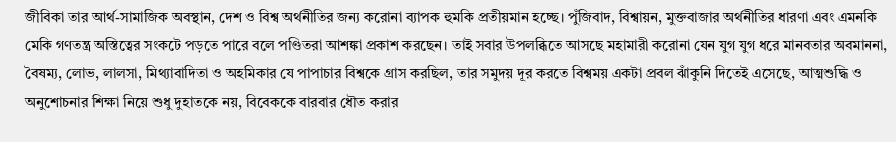জীবিকা তার আর্থ-সামাজিক অবস্থান, দেশ ও বিশ্ব অর্থনীতির জন্য করোনা ব্যাপক হুমকি প্রতীয়মান হচ্ছে। পুঁজিবাদ, বিশ্বায়ন, মুক্তবাজার অর্থনীতির ধারণা এবং এমনকি মেকি গণতন্ত্র অস্তিত্বের সংকটে পড়তে পারে বলে পণ্ডিতরা আশঙ্কা প্রকাশ করছেন। তাই সবার উপলব্ধিতে আসছে মহামারী করোনা যেন যুগ যুগ ধরে মানবতার অবমাননা, বৈষম্য, লোভ, লালসা, মিথ্যাবাদিতা ও অহমিকার যে পাপাচার বিশ্বকে গ্রাস করছিল, তার সমুদয় দূর করতে বিশ্বময় একটা প্রবল ঝাঁকুনি দিতেই এসেছে, আত্মশুদ্ধি ও অনুশোচনার শিক্ষা নিয়ে শুধু দুহাতকে নয়, বিবেককে বারবার ধৌত করার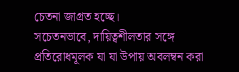চেতনা জাগ্রত হচ্ছে।
সচেতনভাবে, দায়িত্বশীলতার সঙ্গে প্রতিরোধমূলক যা যা উপায় অবলম্বন করা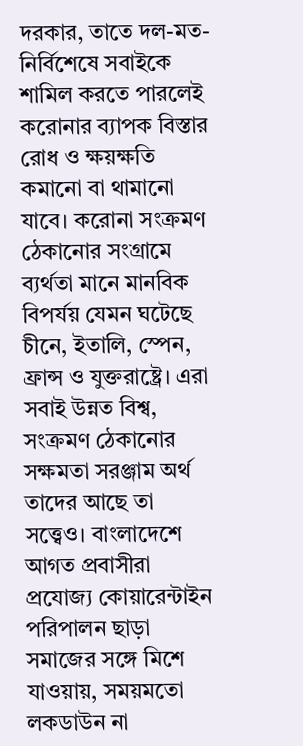দরকার, তাতে দল-মত-নির্বিশেষে সবাইকে শামিল করতে পারলেই করোনার ব্যাপক বিস্তার রোধ ও ক্ষয়ক্ষতি কমানো বা থামানো যাবে। করোনা সংক্রমণ ঠেকানোর সংগ্রামে ব্যর্থতা মানে মানবিক বিপর্যয় যেমন ঘটেছে চীনে, ইতালি, স্পেন, ফ্রান্স ও যুক্তরাষ্ট্রে। এরা সবাই উন্নত বিশ্ব, সংক্রমণ ঠেকানোর সক্ষমতা সরঞ্জাম অর্থ তাদের আছে তা সত্ত্বেও। বাংলাদেশে আগত প্রবাসীরা প্রযোজ্য কোয়ারেন্টাইন পরিপালন ছাড়া সমাজের সঙ্গে মিশে যাওয়ায়, সময়মতো লকডাউন না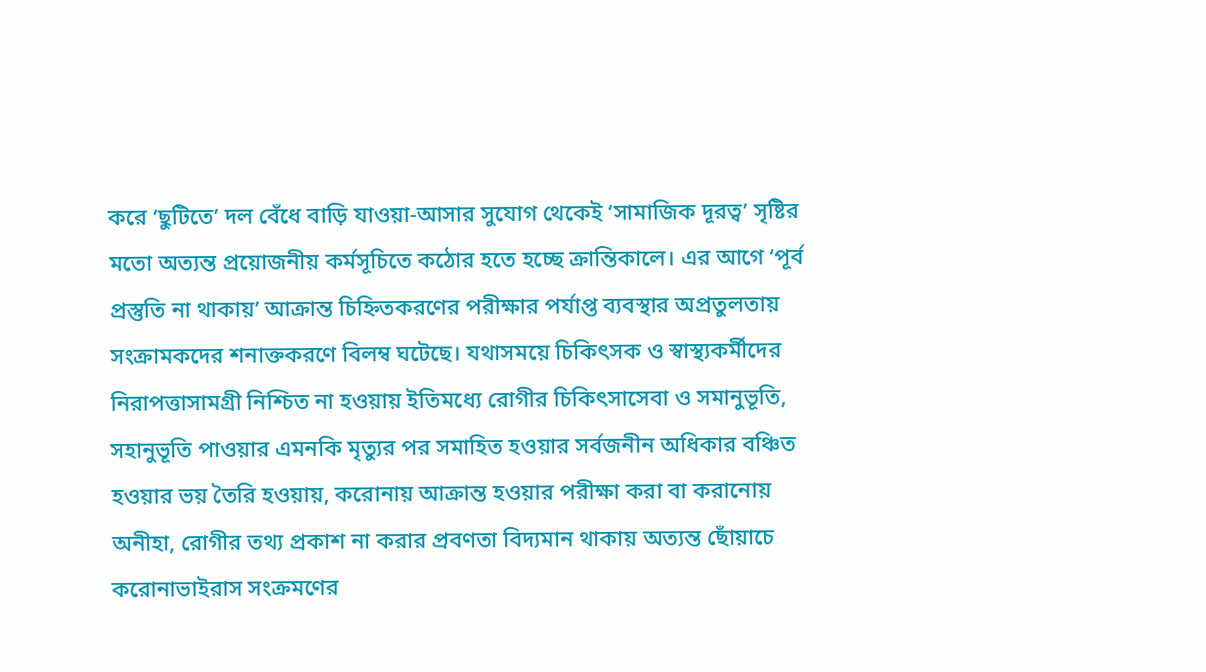করে ‘ছুটিতে’ দল বেঁধে বাড়ি যাওয়া-আসার সুযোগ থেকেই ‘সামাজিক দূরত্ব’ সৃষ্টির মতো অত্যন্ত প্রয়োজনীয় কর্মসূচিতে কঠোর হতে হচ্ছে ক্রান্তিকালে। এর আগে ‘পূর্ব প্রস্তুতি না থাকায়’ আক্রান্ত চিহ্নিতকরণের পরীক্ষার পর্যাপ্ত ব্যবস্থার অপ্রতুলতায় সংক্রামকদের শনাক্তকরণে বিলম্ব ঘটেছে। যথাসময়ে চিকিৎসক ও স্বাস্থ্যকর্মীদের নিরাপত্তাসামগ্রী নিশ্চিত না হওয়ায় ইতিমধ্যে রোগীর চিকিৎসাসেবা ও সমানুভূতি, সহানুভূতি পাওয়ার এমনকি মৃত্যুর পর সমাহিত হওয়ার সর্বজনীন অধিকার বঞ্চিত হওয়ার ভয় তৈরি হওয়ায়, করোনায় আক্রান্ত হওয়ার পরীক্ষা করা বা করানোয় অনীহা, রোগীর তথ্য প্রকাশ না করার প্রবণতা বিদ্যমান থাকায় অত্যন্ত ছোঁয়াচে করোনাভাইরাস সংক্রমণের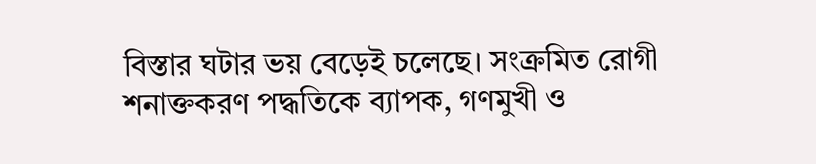বিস্তার ঘটার ভয় বেড়েই চলেছে। সংক্রমিত রোগী শনাক্তকরণ পদ্ধতিকে ব্যাপক, গণমুখী ও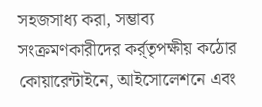সহজসাধ্য করা, সম্ভাব্য সংক্রমণকারীদের কর্র্তৃপক্ষীয় কঠোর কোয়ারেন্টাইনে, আইসোলেশনে এবং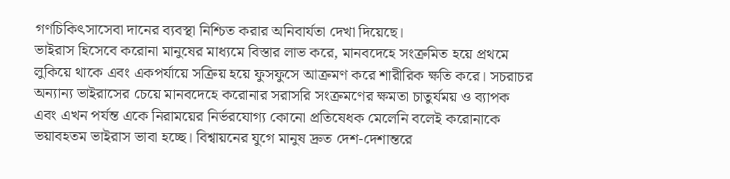গণচিকিৎসাসেবা দানের ব্যবস্থা নিশ্চিত করার অনিবার্যতা দেখা দিয়েছে।
ভাইরাস হিসেবে করোনা মানুষের মাধ্যমে বিস্তার লাভ করে, মানবদেহে সংক্রমিত হয়ে প্রথমে লুকিয়ে থাকে এবং একপর্যায়ে সক্রিয় হয়ে ফুসফুসে আক্রমণ করে শারীরিক ক্ষতি করে। সচরাচর অন্যান্য ভাইরাসের চেয়ে মানবদেহে করোনার সরাসরি সংক্রমণের ক্ষমতা চাতুর্যময় ও ব্যাপক এবং এখন পর্যন্ত একে নিরাময়ের নির্ভরযোগ্য কোনো প্রতিষেধক মেলেনি বলেই করোনাকে ভয়াবহতম ভাইরাস ভাবা হচ্ছে। বিশ্বায়নের যুগে মানুষ দ্রুত দেশ-দেশান্তরে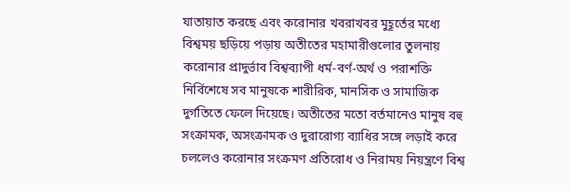যাতায়াত করছে এবং করোনার খবরাখবর মুহূর্তের মধ্যে বিশ্বময় ছড়িয়ে পড়ায় অতীতের মহামারীগুলোর তুলনায় করোনার প্রাদুর্ভাব বিশ্বব্যাপী ধর্ম-বর্ণ-অর্থ ও পরাশক্তি নির্বিশেষে সব মানুষকে শারীরিক, মানসিক ও সামাজিক দুর্গতিতে ফেলে দিয়েছে। অতীতের মতো বর্তমানেও মানুষ বহু সংক্রামক, অসংক্রামক ও দুরারোগ্য ব্যাধির সঙ্গে লড়াই করে চললেও করোনার সংক্রমণ প্রতিরোধ ও নিরাময় নিয়ন্ত্রণে বিশ্ব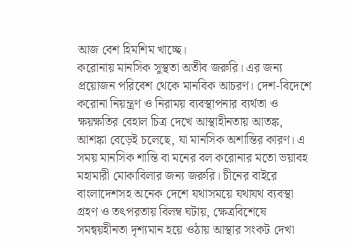আজ বেশ হিমশিম খাচ্ছে।
করোনায় মানসিক সুস্থতা অতীব জরুরি। এর জন্য প্রয়োজন পরিবেশ থেকে মানবিক আচরণ। দেশ-বিদেশে করোনা নিয়ন্ত্রণ ও নিরাময় ব্যবস্থাপনার ব্যর্থতা ও ক্ষয়ক্ষতির বেহাল চিত্র দেখে আস্থাহীনতায় আতঙ্ক, আশঙ্কা বেড়েই চলেছে, যা মানসিক অশান্তির কারণ। এ সময় মানসিক শান্তি বা মনের বল করোনার মতো ভয়াবহ মহামারী মোকাবিলার জন্য জরুরি। চীনের বাইরে বাংলাদেশসহ অনেক দেশে যথাসময়ে যথাযথ ব্যবস্থা গ্রহণ ও তৎপরতায় বিলম্ব ঘটায়, ক্ষেত্রবিশেষে সমন্বয়হীনতা দৃশ্যমান হয়ে ওঠায় আস্থার সংকট দেখা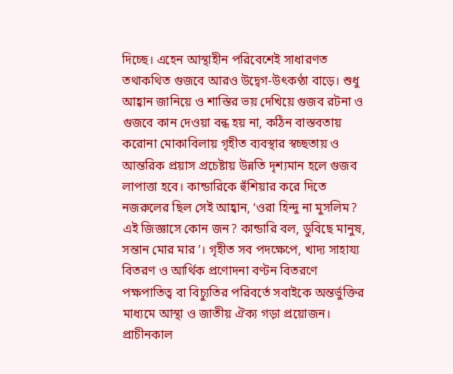দিচ্ছে। এহেন আস্থাহীন পরিবেশেই সাধারণত তথাকথিত গুজবে আরও উদ্বেগ-উৎকণ্ঠা বাড়ে। শুধু আহ্বান জানিয়ে ও শাস্তির ভয় দেখিয়ে গুজব রটনা ও গুজবে কান দেওয়া বন্ধ হয় না, কঠিন বাস্তবতায় করোনা মোকাবিলায় গৃহীত ব্যবস্থার স্বচ্ছতায় ও আন্তরিক প্রয়াস প্রচেষ্টায় উন্নতি দৃশ্যমান হলে গুজব লাপাত্তা হবে। কান্ডারিকে হুঁশিয়ার করে দিতে নজরুলের ছিল সেই আহ্বান, ‘ওরা হিন্দু না মুসলিম? এই জিজ্ঞাসে কোন জন? কান্ডারি বল, ডুবিছে মানুষ, সন্তান মোর মার’। গৃহীত সব পদক্ষেপে, খাদ্য সাহায্য বিতরণ ও আর্থিক প্রণোদনা বণ্টন বিতরণে পক্ষপাতিত্ব বা বিচ্যুতির পরিবর্তে সবাইকে অন্তর্ভুক্তির মাধ্যমে আস্থা ও জাতীয় ঐক্য গড়া প্রয়োজন। প্রাচীনকাল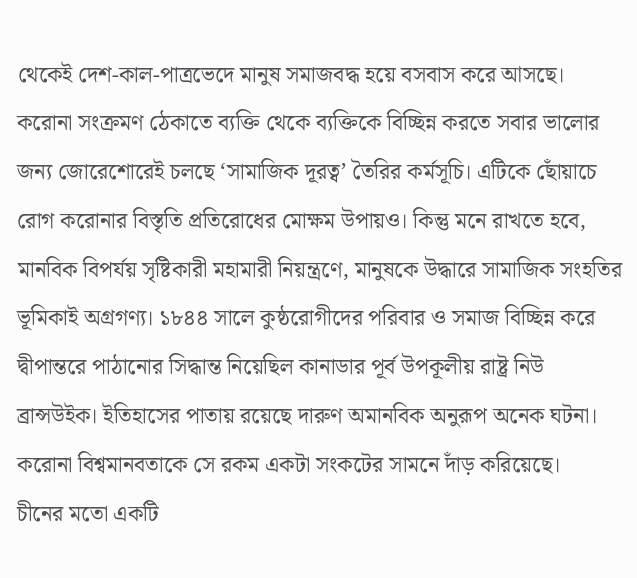থেকেই দেশ-কাল-পাত্রভেদে মানুষ সমাজবদ্ধ হয়ে বসবাস করে আসছে। করোনা সংক্রমণ ঠেকাতে ব্যক্তি থেকে ব্যক্তিকে বিচ্ছিন্ন করতে সবার ভালোর জন্য জোরেশোরেই চলছে ‘সামাজিক দূরত্ব’ তৈরির কর্মসূচি। এটিকে ছোঁয়াচে রোগ করোনার বিস্তৃতি প্রতিরোধের মোক্ষম উপায়ও। কিন্তু মনে রাখতে হবে, মানবিক বিপর্যয় সৃষ্টিকারী মহামারী নিয়ন্ত্রণে, মানুষকে উদ্ধারে সামাজিক সংহতির ভূমিকাই অগ্রগণ্য। ১৮৪৪ সালে কুষ্ঠরোগীদের পরিবার ও সমাজ বিচ্ছিন্ন করে দ্বীপান্তরে পাঠানোর সিদ্ধান্ত নিয়েছিল কানাডার পূর্ব উপকূলীয় রাষ্ট্র নিউ ব্রান্সউইক। ইতিহাসের পাতায় রয়েছে দারুণ অমানবিক অনুরূপ অনেক ঘটনা। করোনা বিশ্বমানবতাকে সে রকম একটা সংকটের সামনে দাঁড় করিয়েছে।
চীনের মতো একটি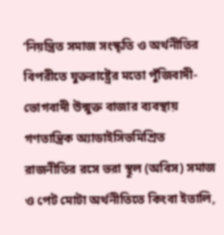‘নিয়ন্ত্রিত সমাজ সংস্কৃতি ও অর্থনীতির বিপরীতে যুক্তরাষ্ট্রের মতো পুঁজিবাদী-ভোগবাদী উন্মুক্ত বাজার ব্যবস্থায় গণতান্ত্রিক অ্যাডাইসিভমিশ্রিত রাজনীতির রসে ভরা স্থূল (অবিস) সমাজ ও পেট মোটা অর্থনীতিতে কিংবা ইতালি,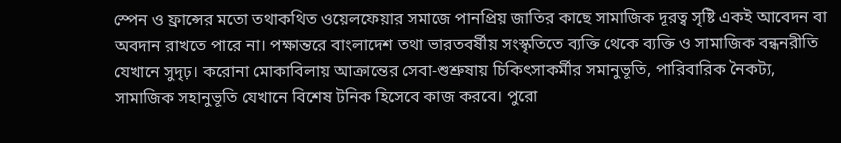স্পেন ও ফ্রান্সের মতো তথাকথিত ওয়েলফেয়ার সমাজে পানপ্রিয় জাতির কাছে সামাজিক দূরত্ব সৃষ্টি একই আবেদন বা অবদান রাখতে পারে না। পক্ষান্তরে বাংলাদেশ তথা ভারতবর্ষীয় সংস্কৃতিতে ব্যক্তি থেকে ব্যক্তি ও সামাজিক বন্ধনরীতি যেখানে সুদৃঢ়। করোনা মোকাবিলায় আক্রান্তের সেবা-শুশ্রুষায় চিকিৎসাকর্মীর সমানুভূতি, পারিবারিক নৈকট্য, সামাজিক সহানুভূতি যেখানে বিশেষ টনিক হিসেবে কাজ করবে। পুরো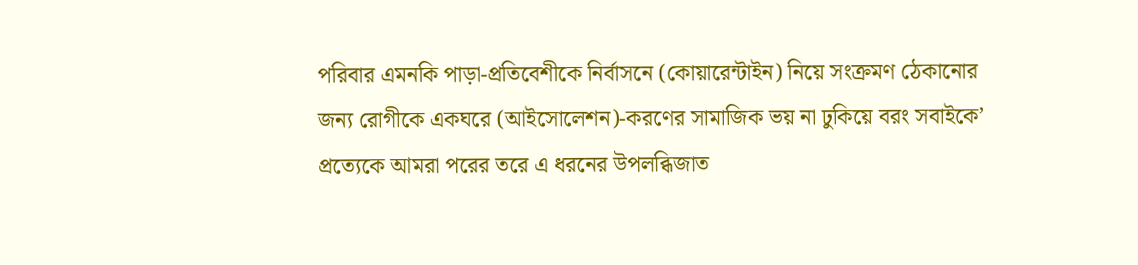পরিবার এমনকি পাড়া-প্রতিবেশীকে নির্বাসনে (কোয়ারেন্টাইন) নিয়ে সংক্রমণ ঠেকানোর জন্য রোগীকে একঘরে (আইসোলেশন)-করণের সামাজিক ভয় না ঢুকিয়ে বরং সবাইকে’ প্রত্যেকে আমরা পরের তরে এ ধরনের উপলব্ধিজাত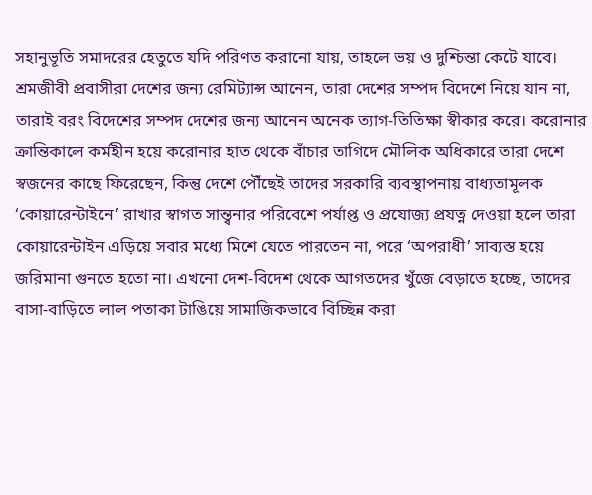সহানুভূতি সমাদরের হেতুতে যদি পরিণত করানো যায়, তাহলে ভয় ও দুশ্চিন্তা কেটে যাবে। শ্রমজীবী প্রবাসীরা দেশের জন্য রেমিট্যান্স আনেন, তারা দেশের সম্পদ বিদেশে নিয়ে যান না, তারাই বরং বিদেশের সম্পদ দেশের জন্য আনেন অনেক ত্যাগ-তিতিক্ষা স্বীকার করে। করোনার ক্রান্তিকালে কর্মহীন হয়ে করোনার হাত থেকে বাঁচার তাগিদে মৌলিক অধিকারে তারা দেশে স্বজনের কাছে ফিরেছেন, কিন্তু দেশে পৌঁছেই তাদের সরকারি ব্যবস্থাপনায় বাধ্যতামূলক ‘কোয়ারেন্টাইনে’ রাখার স্বাগত সান্ত্বনার পরিবেশে পর্যাপ্ত ও প্রযোজ্য প্রযত্ন দেওয়া হলে তারা কোয়ারেন্টাইন এড়িয়ে সবার মধ্যে মিশে যেতে পারতেন না, পরে ‘অপরাধী’ সাব্যস্ত হয়ে জরিমানা গুনতে হতো না। এখনো দেশ-বিদেশ থেকে আগতদের খুঁজে বেড়াতে হচ্ছে, তাদের বাসা-বাড়িতে লাল পতাকা টাঙিয়ে সামাজিকভাবে বিচ্ছিন্ন করা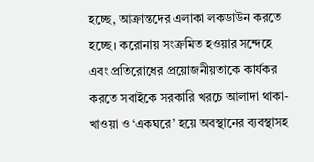হচ্ছে, আক্রান্তদের এলাকা লকডাউন করতে হচ্ছে। করোনায় সংক্রমিত হওয়ার সন্দেহে এবং প্রতিরোধের প্রয়োজনীয়তাকে কার্যকর করতে সবাইকে সরকারি খরচে আলাদা থাকা-খাওয়া ও ‘একঘরে’ হয়ে অবস্থানের ব্যবস্থাসহ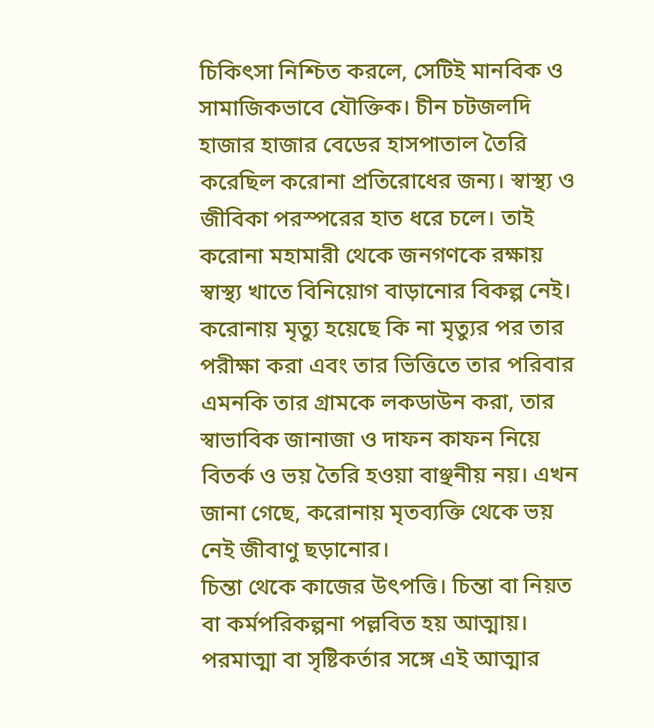চিকিৎসা নিশ্চিত করলে, সেটিই মানবিক ও সামাজিকভাবে যৌক্তিক। চীন চটজলদি হাজার হাজার বেডের হাসপাতাল তৈরি করেছিল করোনা প্রতিরোধের জন্য। স্বাস্থ্য ও জীবিকা পরস্পরের হাত ধরে চলে। তাই করোনা মহামারী থেকে জনগণকে রক্ষায় স্বাস্থ্য খাতে বিনিয়োগ বাড়ানোর বিকল্প নেই। করোনায় মৃত্যু হয়েছে কি না মৃত্যুর পর তার পরীক্ষা করা এবং তার ভিত্তিতে তার পরিবার এমনকি তার গ্রামকে লকডাউন করা, তার স্বাভাবিক জানাজা ও দাফন কাফন নিয়ে বিতর্ক ও ভয় তৈরি হওয়া বাঞ্ছনীয় নয়। এখন জানা গেছে, করোনায় মৃতব্যক্তি থেকে ভয় নেই জীবাণু ছড়ানোর।
চিন্তা থেকে কাজের উৎপত্তি। চিন্তা বা নিয়ত বা কর্মপরিকল্পনা পল্লবিত হয় আত্মায়। পরমাত্মা বা সৃষ্টিকর্তার সঙ্গে এই আত্মার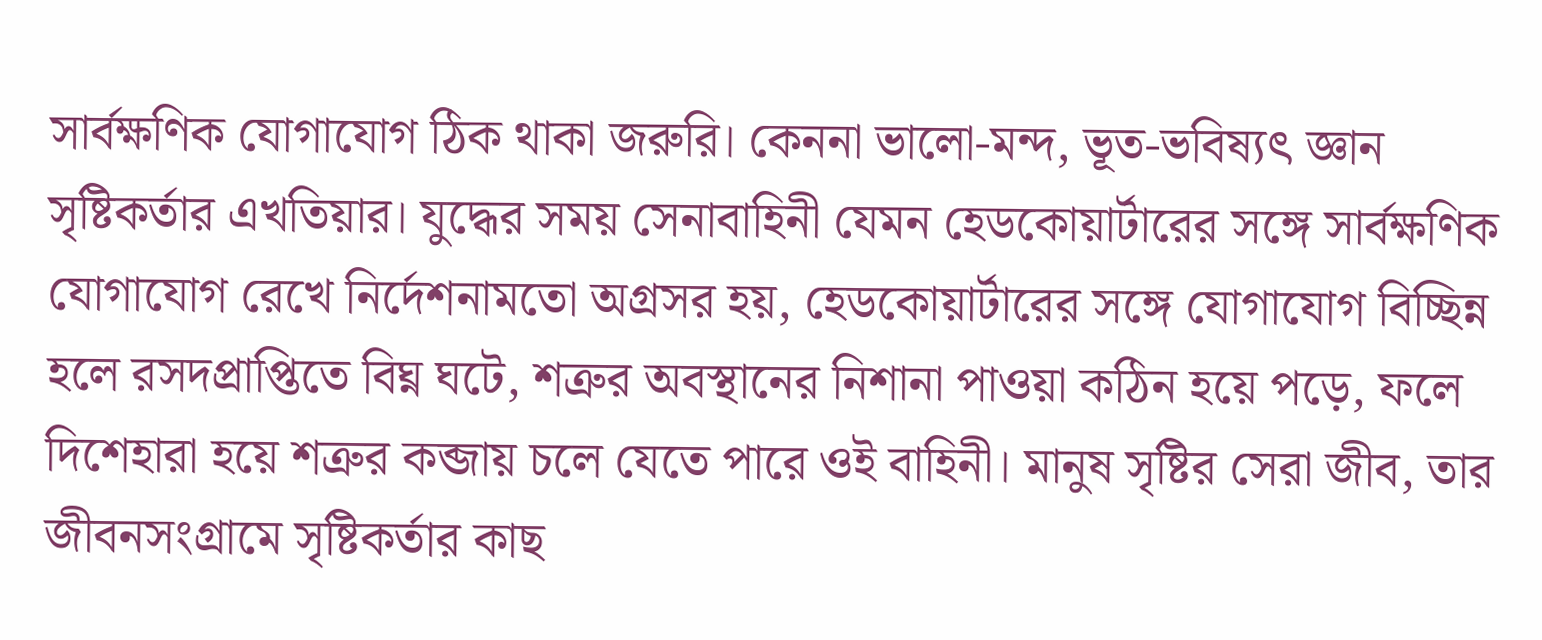সার্বক্ষণিক যোগাযোগ ঠিক থাকা জরুরি। কেননা ভালো-মন্দ, ভূত-ভবিষ্যৎ জ্ঞান সৃষ্টিকর্তার এখতিয়ার। যুদ্ধের সময় সেনাবাহিনী যেমন হেডকোয়ার্টারের সঙ্গে সার্বক্ষণিক যোগাযোগ রেখে নির্দেশনামতো অগ্রসর হয়, হেডকোয়ার্টারের সঙ্গে যোগাযোগ বিচ্ছিন্ন হলে রসদপ্রাপ্তিতে বিঘ্ন ঘটে, শত্রুর অবস্থানের নিশানা পাওয়া কঠিন হয়ে পড়ে, ফলে দিশেহারা হয়ে শত্রুর কব্জায় চলে যেতে পারে ওই বাহিনী। মানুষ সৃষ্টির সেরা জীব, তার জীবনসংগ্রামে সৃষ্টিকর্তার কাছ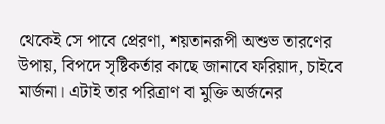থেকেই সে পাবে প্রেরণা, শয়তানরূপী অশুভ তারণের উপায়, বিপদে সৃষ্টিকর্তার কাছে জানাবে ফরিয়াদ, চাইবে মার্জনা। এটাই তার পরিত্রাণ বা মুক্তি অর্জনের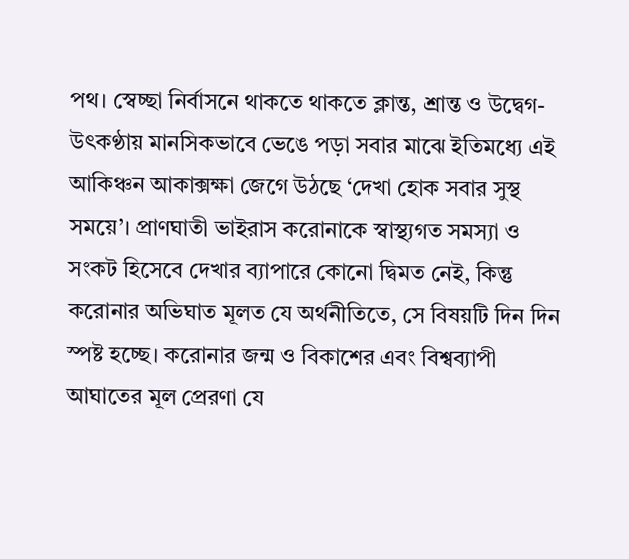পথ। স্বেচ্ছা নির্বাসনে থাকতে থাকতে ক্লান্ত, শ্রান্ত ও উদ্বেগ-উৎকণ্ঠায় মানসিকভাবে ভেঙে পড়া সবার মাঝে ইতিমধ্যে এই আকিঞ্চন আকাক্সক্ষা জেগে উঠছে ‘দেখা হোক সবার সুস্থ সময়ে’। প্রাণঘাতী ভাইরাস করোনাকে স্বাস্থ্যগত সমস্যা ও সংকট হিসেবে দেখার ব্যাপারে কোনো দ্বিমত নেই, কিন্তু করোনার অভিঘাত মূলত যে অর্থনীতিতে, সে বিষয়টি দিন দিন স্পষ্ট হচ্ছে। করোনার জন্ম ও বিকাশের এবং বিশ্বব্যাপী আঘাতের মূল প্রেরণা যে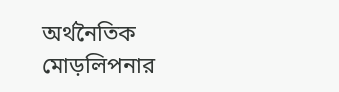অর্থনৈতিক মোড়লিপনার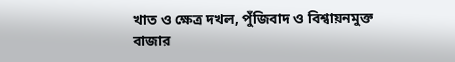খাত ও ক্ষেত্র দখল, পুঁজিবাদ ও বিশ্বায়নমুক্ত বাজার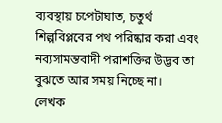ব্যবস্থায় চপেটাঘাত, চতুর্থ শিল্পবিপ্লবের পথ পরিষ্কার করা এবং নব্যসামন্তবাদী পরাশক্তির উদ্ভব তা বুঝতে আর সময় নিচ্ছে না।
লেখক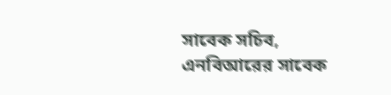সাবেক সচিব, এনবিআরের সাবেক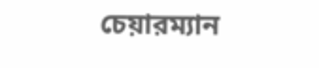চেয়ারম্যান